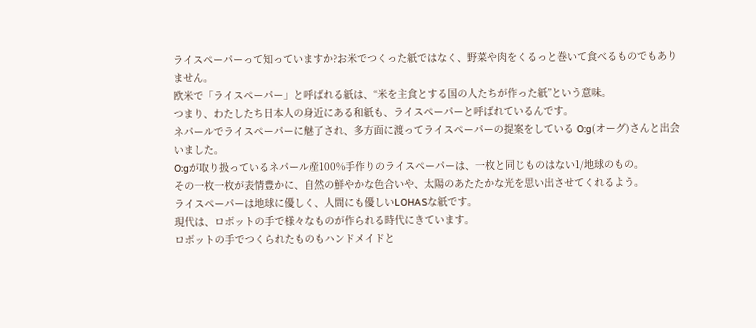ライスペーパーって知っていますか?お米でつくった紙ではなく、野菜や肉をくるっと巻いて食べるものでもありません。
欧米で「ライスペーパー」と呼ばれる紙は、“米を主食とする国の人たちが作った紙”という意味。
つまり、わたしたち日本人の身近にある和紙も、ライスペーパーと呼ばれているんです。
ネパールでライスペーパーに魅了され、多方面に渡ってライスペーパーの提案をしている O:g(オーグ)さんと出会いました。
O:gが取り扱っているネパール産100%手作りのライスペーパーは、一枚と同じものはない1/地球のもの。
その一枚一枚が表情豊かに、自然の鮮やかな色合いや、太陽のあたたかな光を思い出させてくれるよう。
ライスペーパーは地球に優しく、人間にも優しいLOHASな紙です。
現代は、ロボットの手で様々なものが作られる時代にきています。
ロボットの手でつくられたものもハンドメイドと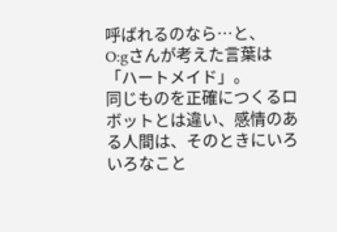呼ばれるのなら…と、
O:gさんが考えた言葉は「ハートメイド」。
同じものを正確につくるロボットとは違い、感情のある人間は、そのときにいろいろなこと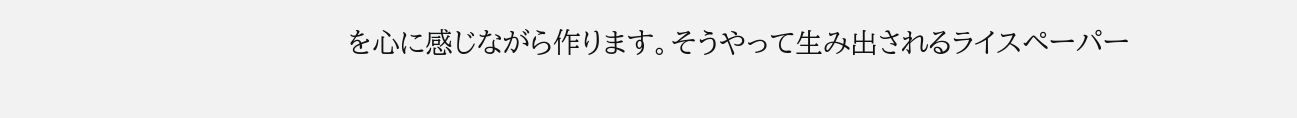を心に感じながら作ります。そうやって生み出されるライスペーパー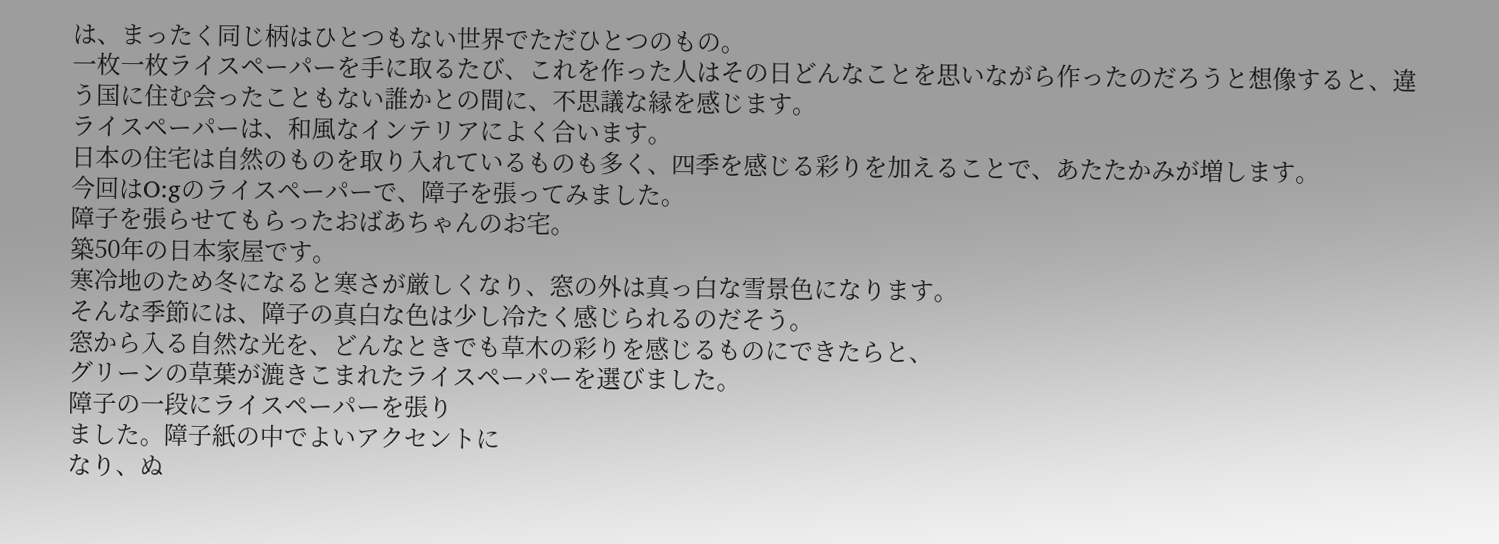は、まったく同じ柄はひとつもない世界でただひとつのもの。
一枚一枚ライスペーパーを手に取るたび、これを作った人はその日どんなことを思いながら作ったのだろうと想像すると、違う国に住む会ったこともない誰かとの間に、不思議な縁を感じます。
ライスペーパーは、和風なインテリアによく合います。
日本の住宅は自然のものを取り入れているものも多く、四季を感じる彩りを加えることで、あたたかみが増します。
今回はO:gのライスペーパーで、障子を張ってみました。
障子を張らせてもらったおばあちゃんのお宅。
築50年の日本家屋です。
寒冷地のため冬になると寒さが厳しくなり、窓の外は真っ白な雪景色になります。
そんな季節には、障子の真白な色は少し冷たく感じられるのだそう。
窓から入る自然な光を、どんなときでも草木の彩りを感じるものにできたらと、
グリーンの草葉が漉きこまれたライスペーパーを選びました。
障子の一段にライスペーパーを張り
ました。障子紙の中でよいアクセントに
なり、ぬ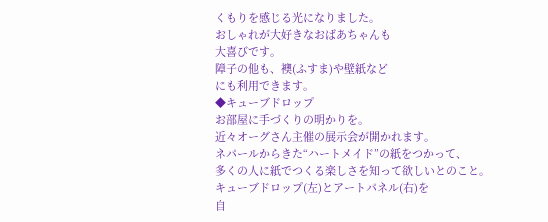くもりを感じる光になりました。
おしゃれが大好きなおばあちゃんも
大喜びです。
障子の他も、襖(ふすま)や壁紙など
にも利用できます。
◆キューブドロップ
お部屋に手づくりの明かりを。
近々オーグさん主催の展示会が開かれます。
ネパールからきた“ハートメイド”の紙をつかって、
多くの人に紙でつくる楽しさを知って欲しいとのこと。
キューブドロップ(左)とアートパネル(右)を
自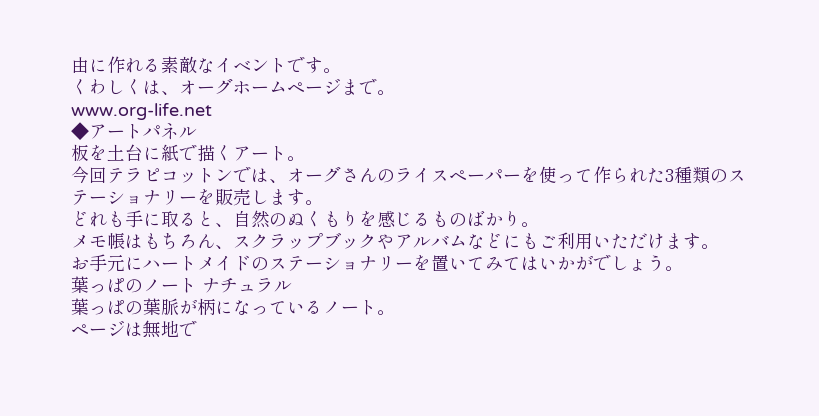由に作れる素敵なイベントです。
くわしくは、オーグホームページまで。
www.org-life.net
◆アートパネル
板を土台に紙で描くアート。
今回テラピコットンでは、オーグさんのライスペーパーを使って作られた3種類のステーショナリーを販売します。
どれも手に取ると、自然のぬくもりを感じるものばかり。
メモ帳はもちろん、スクラップブックやアルバムなどにもご利用いただけます。
お手元にハートメイドのステーショナリーを置いてみてはいかがでしょう。
葉っぱのノート ナチュラル
葉っぱの葉脈が柄になっているノート。
ページは無地で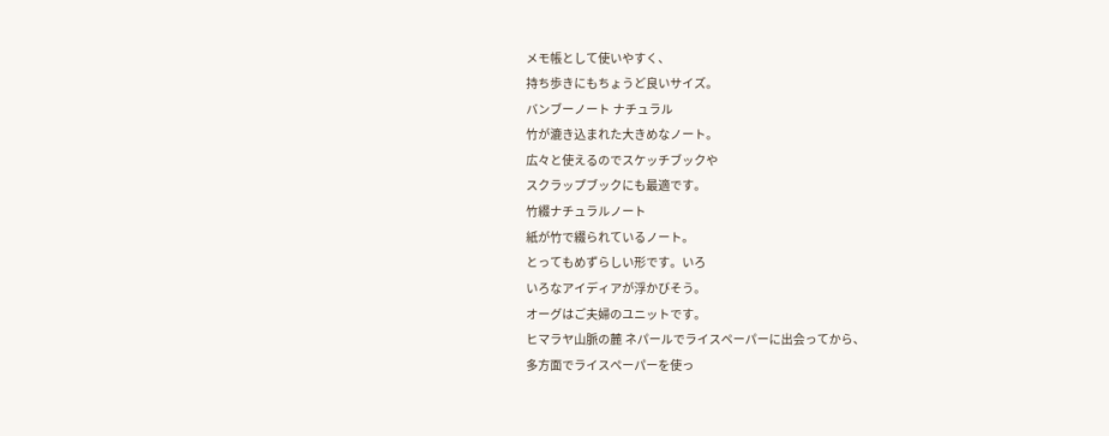メモ帳として使いやすく、
持ち歩きにもちょうど良いサイズ。
バンブーノート ナチュラル
竹が漉き込まれた大きめなノート。
広々と使えるのでスケッチブックや
スクラップブックにも最適です。
竹綴ナチュラルノート
紙が竹で綴られているノート。
とってもめずらしい形です。いろ
いろなアイディアが浮かびそう。
オーグはご夫婦のユニットです。
ヒマラヤ山脈の麓 ネパールでライスペーパーに出会ってから、
多方面でライスペーパーを使っ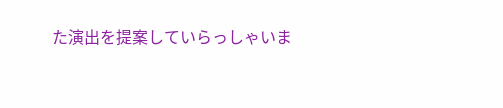た演出を提案していらっしゃいま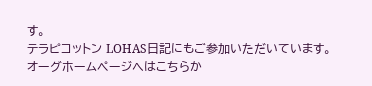す。
テラピコットン LOHAS日記にもご参加いただいています。
オーグホームページへはこちらか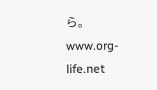ら。
www.org-life.net